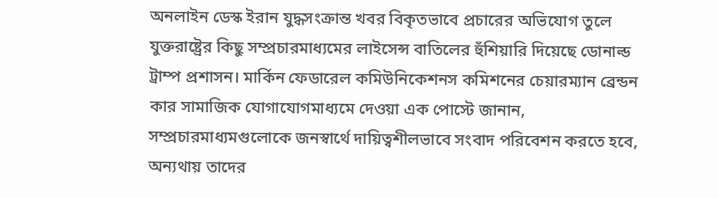অনলাইন ডেস্ক ইরান যুদ্ধসংক্রান্ত খবর বিকৃতভাবে প্রচারের অভিযোগ তুলে যুক্তরাষ্ট্রের কিছু সম্প্রচারমাধ্যমের লাইসেন্স বাতিলের হুঁশিয়ারি দিয়েছে ডোনাল্ড ট্রাম্প প্রশাসন। মার্কিন ফেডারেল কমিউনিকেশনস কমিশনের চেয়ারম্যান ব্রেন্ডন কার সামাজিক যোগাযোগমাধ্যমে দেওয়া এক পোস্টে জানান, সম্প্রচারমাধ্যমগুলোকে জনস্বার্থে দায়িত্বশীলভাবে সংবাদ পরিবেশন করতে হবে, অন্যথায় তাদের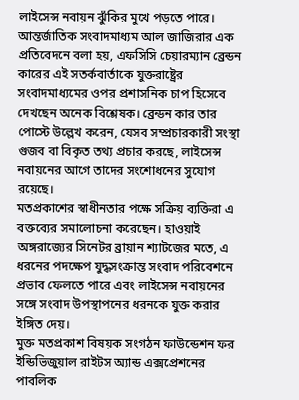লাইসেন্স নবায়ন ঝুঁকির মুখে পড়তে পারে।
আন্তর্জাতিক সংবাদমাধ্যম আল জাজিরার এক প্রতিবেদনে বলা হয়, এফসিসি চেয়ারম্যান ব্রেন্ডন কারের এই সতর্কবার্তাকে যুক্তরাষ্ট্রের সংবাদমাধ্যমের ওপর প্রশাসনিক চাপ হিসেবে দেখছেন অনেক বিশ্লেষক। ব্রেন্ডন কার তার পোস্টে উল্লেখ করেন, যেসব সম্প্রচারকারী সংস্থা গুজব বা বিকৃত তথ্য প্রচার করছে, লাইসেন্স নবায়নের আগে তাদের সংশোধনের সুযোগ রয়েছে।
মতপ্রকাশের স্বাধীনতার পক্ষে সক্রিয় ব্যক্তিরা এ বক্তব্যের সমালোচনা করেছেন। হাওয়াই অঙ্গরাজ্যের সিনেটর ব্রায়ান শ্যাটজের মতে, এ ধরনের পদক্ষেপ যুদ্ধসংক্রান্ত সংবাদ পরিবেশনে প্রভাব ফেলতে পারে এবং লাইসেন্স নবায়নের সঙ্গে সংবাদ উপস্থাপনের ধরনকে যুক্ত করার ইঙ্গিত দেয়।
মুক্ত মতপ্রকাশ বিষয়ক সংগঠন ফাউন্ডেশন ফর ইন্ডিভিজুয়াল রাইটস অ্যান্ড এক্সপ্রেশনের পাবলিক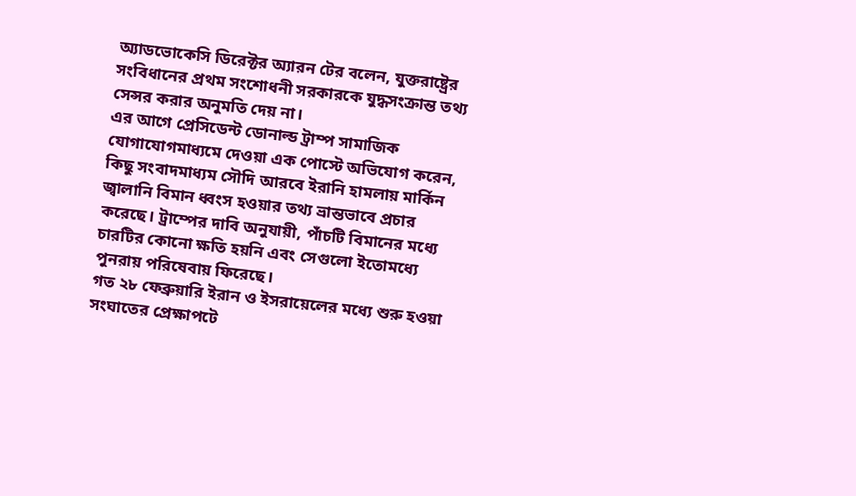অ্যাডভোকেসি ডিরেক্টর অ্যারন টের বলেন, যুক্তরাষ্ট্রের সংবিধানের প্রথম সংশোধনী সরকারকে যুদ্ধসংক্রান্ত তথ্য সেন্সর করার অনুমতি দেয় না।
এর আগে প্রেসিডেন্ট ডোনাল্ড ট্রাম্প সামাজিক যোগাযোগমাধ্যমে দেওয়া এক পোস্টে অভিযোগ করেন, কিছু সংবাদমাধ্যম সৌদি আরবে ইরানি হামলায় মার্কিন জ্বালানি বিমান ধ্বংস হওয়ার তথ্য ভ্রান্তভাবে প্রচার করেছে। ট্রাম্পের দাবি অনুযায়ী, পাঁচটি বিমানের মধ্যে চারটির কোনো ক্ষতি হয়নি এবং সেগুলো ইতোমধ্যে পুনরায় পরিষেবায় ফিরেছে।
গত ২৮ ফেব্রুয়ারি ইরান ও ইসরায়েলের মধ্যে শুরু হওয়া সংঘাতের প্রেক্ষাপটে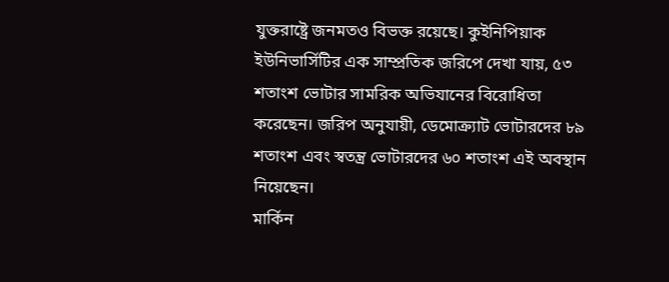যুক্তরাষ্ট্রে জনমতও বিভক্ত রয়েছে। কুইনিপিয়াক ইউনিভার্সিটির এক সাম্প্রতিক জরিপে দেখা যায়, ৫৩ শতাংশ ভোটার সামরিক অভিযানের বিরোধিতা করেছেন। জরিপ অনুযায়ী, ডেমোক্র্যাট ভোটারদের ৮৯ শতাংশ এবং স্বতন্ত্র ভোটারদের ৬০ শতাংশ এই অবস্থান নিয়েছেন।
মার্কিন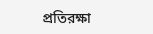প্রতিরক্ষা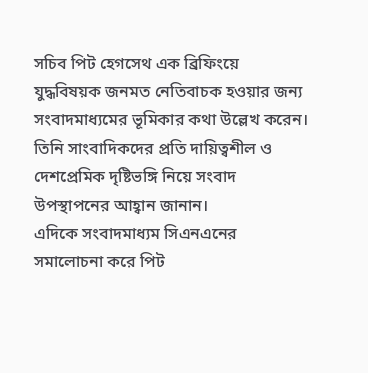সচিব পিট হেগসেথ এক ব্রিফিংয়ে যুদ্ধবিষয়ক জনমত নেতিবাচক হওয়ার জন্য সংবাদমাধ্যমের ভূমিকার কথা উল্লেখ করেন। তিনি সাংবাদিকদের প্রতি দায়িত্বশীল ও দেশপ্রেমিক দৃষ্টিভঙ্গি নিয়ে সংবাদ উপস্থাপনের আহ্বান জানান।
এদিকে সংবাদমাধ্যম সিএনএনের সমালোচনা করে পিট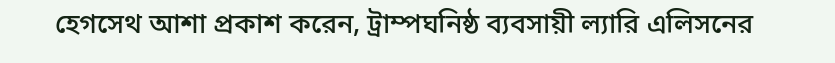হেগসেথ আশা প্রকাশ করেন, ট্রাম্পঘনিষ্ঠ ব্যবসায়ী ল্যারি এলিসনের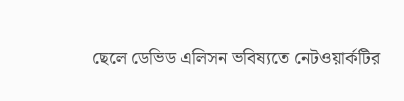ছেলে ডেভিড এলিসন ভবিষ্যতে নেটওয়ার্কটির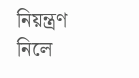নিয়ন্ত্রণ নিলে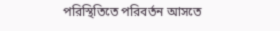পরিস্থিতিতে পরিবর্তন আসতে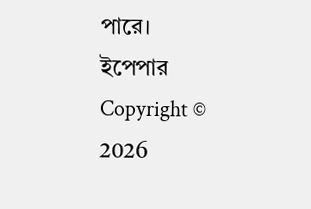পারে।
ইপেপার
Copyright © 2026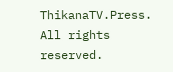ThikanaTV.Press. All rights reserved.